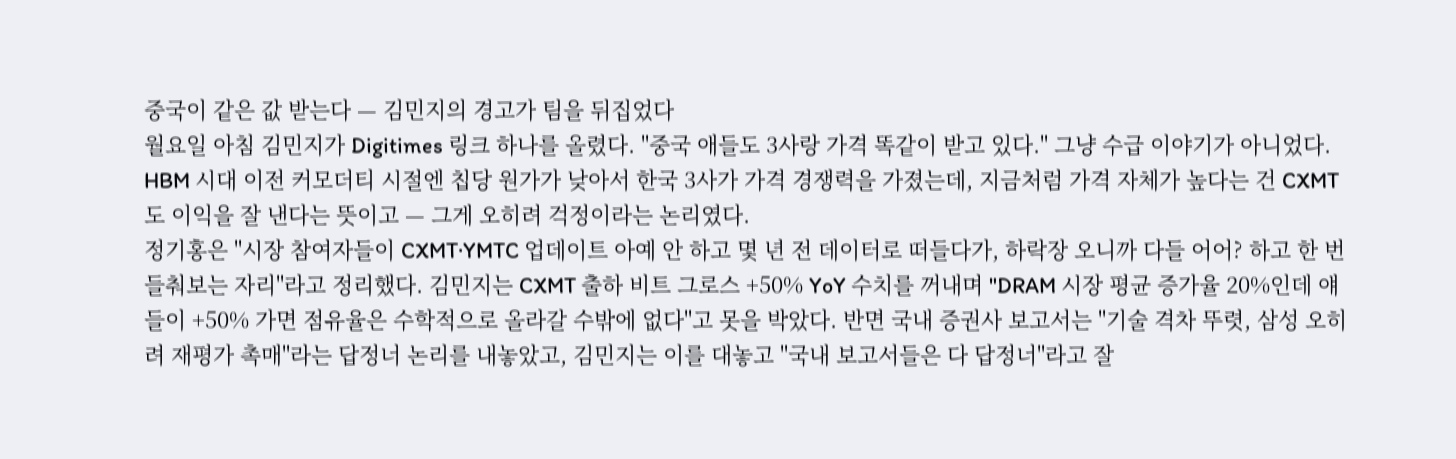중국이 같은 값 받는다 — 김민지의 경고가 팀을 뒤집었다
월요일 아침 김민지가 Digitimes 링크 하나를 올렸다. "중국 애들도 3사랑 가격 똑같이 받고 있다." 그냥 수급 이야기가 아니었다. HBM 시대 이전 커모더티 시절엔 칩당 원가가 낮아서 한국 3사가 가격 경쟁력을 가졌는데, 지금처럼 가격 자체가 높다는 건 CXMT도 이익을 잘 낸다는 뜻이고 — 그게 오히려 걱정이라는 논리였다.
정기홍은 "시장 참여자들이 CXMT·YMTC 업데이트 아예 안 하고 몇 년 전 데이터로 떠들다가, 하락장 오니까 다들 어어? 하고 한 번 들춰보는 자리"라고 정리했다. 김민지는 CXMT 출하 비트 그로스 +50% YoY 수치를 꺼내며 "DRAM 시장 평균 증가율 20%인데 얘들이 +50% 가면 점유율은 수학적으로 올라갈 수밖에 없다"고 못을 박았다. 반면 국내 증권사 보고서는 "기술 격차 뚜렷, 삼성 오히려 재평가 촉매"라는 답정너 논리를 내놓았고, 김민지는 이를 대놓고 "국내 보고서들은 다 답정너"라고 잘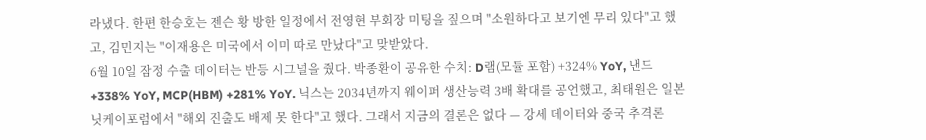라냈다. 한편 한승호는 젠슨 황 방한 일정에서 전영현 부회장 미팅을 짚으며 "소원하다고 보기엔 무리 있다"고 했고, 김민지는 "이재용은 미국에서 이미 따로 만났다"고 맞받았다.
6월 10일 잠정 수출 데이터는 반등 시그널을 줬다. 박종환이 공유한 수치: D램(모듈 포함) +324% YoY, 낸드 +338% YoY, MCP(HBM) +281% YoY. 닉스는 2034년까지 웨이퍼 생산능력 3배 확대를 공언했고, 최태원은 일본 닛케이포럼에서 "해외 진출도 배제 못 한다"고 했다. 그래서 지금의 결론은 없다 — 강세 데이터와 중국 추격론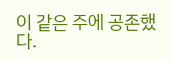이 같은 주에 공존했다.